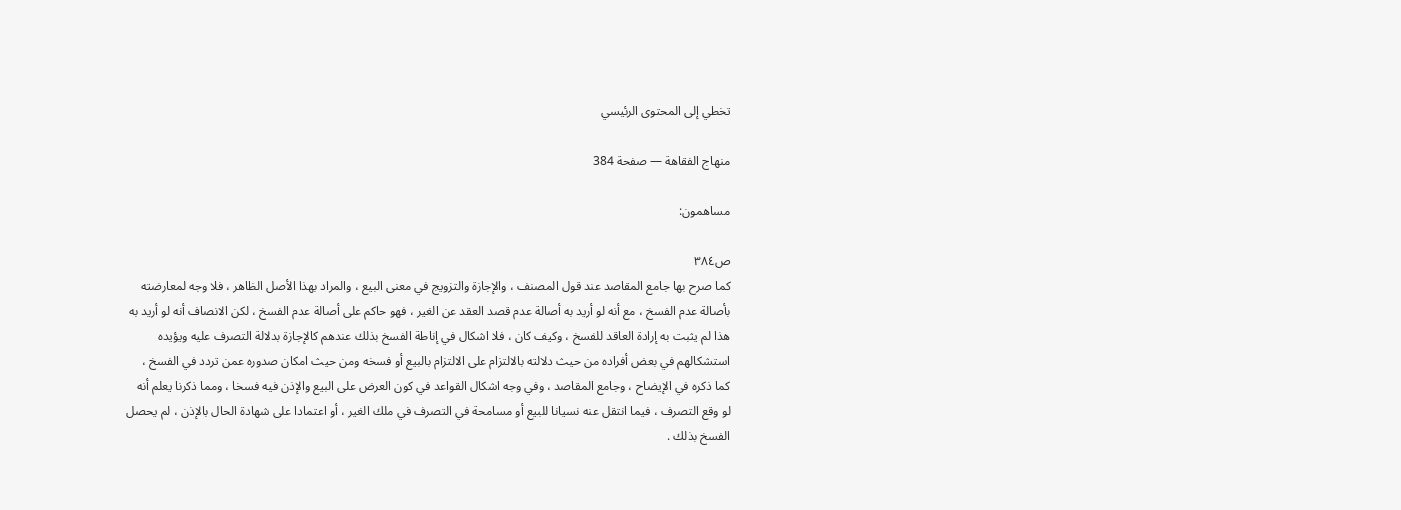تخطي إلى المحتوى الرئيسي

منهاج الفقاهة — صفحة 384

مساهمون:

ص٣٨٤
كما صرح بها جامع المقاصد عند قول المصنف ، والإجازة والتزويج في معنى البيع ، والمراد بهذا الأصل الظاهر ، فلا وجه لمعارضته بأصالة عدم الفسخ ، مع أنه لو أريد به أصالة عدم قصد العقد عن الغير ، فهو حاكم على أصالة عدم الفسخ ، لكن الانصاف أنه لو أريد به هذا لم يثبت به إرادة العاقد للفسخ ، وكيف كان ، فلا اشكال في إناطة الفسخ بذلك عندهم كالإجازة بدلالة التصرف عليه ويؤيده استشكالهم في بعض أفراده من حيث دلالته بالالتزام على الالتزام بالبيع أو فسخه ومن حيث امكان صدوره عمن تردد في الفسخ ، كما ذكره في الإيضاح ، وجامع المقاصد ، وفي وجه اشكال القواعد في كون العرض على البيع والإذن فيه فسخا ، ومما ذكرنا يعلم أنه لو وقع التصرف ، فيما انتقل عنه نسيانا للبيع أو مسامحة في التصرف في ملك الغير ، أو اعتمادا على شهادة الحال بالإذن ، لم يحصل الفسخ بذلك .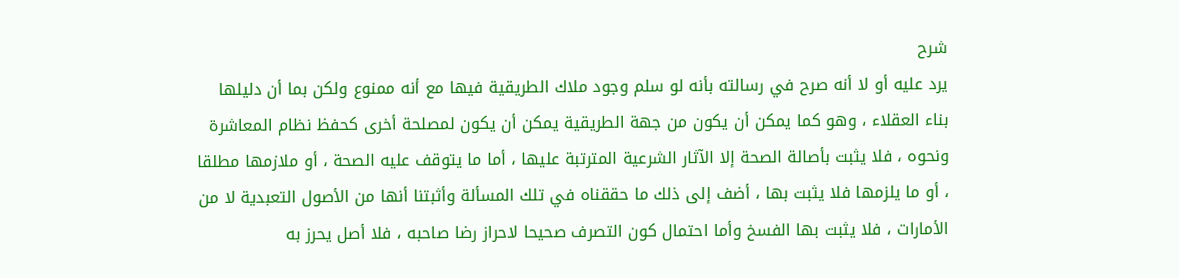شرح
يرد عليه أو لا أنه صرح في رسالته بأنه لو سلم وجود ملاك الطريقية فيها مع أنه ممنوع ولكن بما أن دليلها بناء العقلاء ، وهو كما يمكن أن يكون من جهة الطريقية يمكن أن يكون لمصلحة أخرى كحفظ نظام المعاشرة ونحوه ، فلا يثبت بأصالة الصحة إلا الآثار الشرعية المترتبة عليها ، أما ما يتوقف عليه الصحة ، أو ملازمها مطلقا ، أو ما يلزمها فلا يثبت بها ، أضف إلى ذلك ما حققناه في تلك المسألة وأثبتنا أنها من الأصول التعبدية لا من الأمارات ، فلا يثبت بها الفسخ وأما احتمال كون التصرف صحيحا لاحراز رضا صاحبه ، فلا أصل يحرز به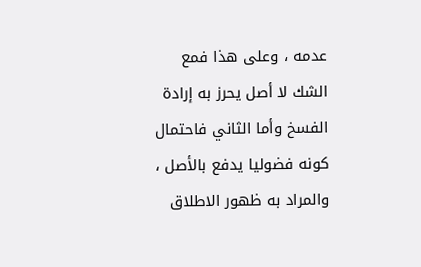عدمه ، وعلى هذا فمع الشك لا أصل يحرز به إرادة الفسخ وأما الثاني فاحتمال كونه فضوليا يدفع بالأصل ، والمراد به ظهور الاطلاق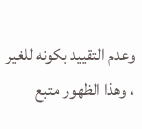وعدم التقييد بكونه للغير ، وهذا الظهور متبع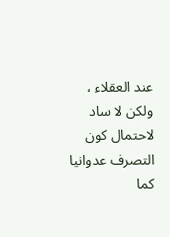عند العقلاء ، ولكن لا ساد لاحتمال كون التصرف عدوانيا كما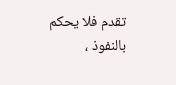تقدم فلا يحكم بالنفوذ ،